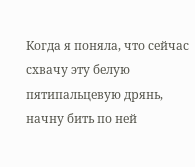Когда я поняла, что сейчас схвачу эту белую пятипальцевую дрянь, начну бить по ней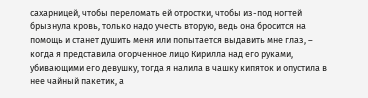сахарницей, чтобы переломать ей отростки, чтобы из-под ногтей брызнула кровь, только надо учесть вторую, ведь она бросится на помощь и станет душить меня или попытается выдавить мне глаз, – когда я представила огорченное лицо Кирилла над его руками, убивающими его девушку, тогда я налила в чашку кипяток и опустила в нее чайный пакетик, а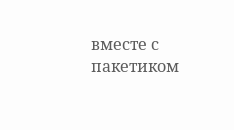вместе с пакетиком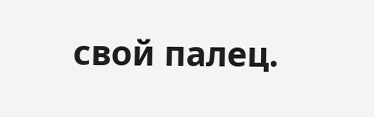свой палец.